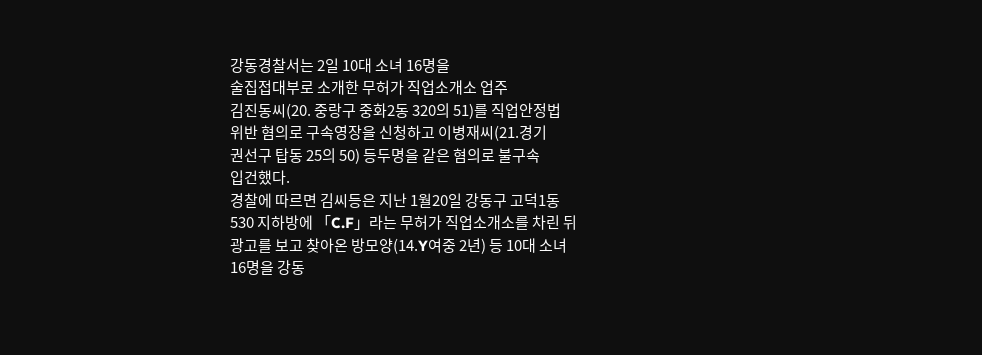강동경찰서는 2일 10대 소녀 16명을
술집접대부로 소개한 무허가 직업소개소 업주
김진동씨(20. 중랑구 중화2동 320의 51)를 직업안정법
위반 혐의로 구속영장을 신청하고 이병재씨(21.경기
권선구 탑동 25의 50) 등두명을 같은 혐의로 불구속
입건했다.
경찰에 따르면 김씨등은 지난 1월20일 강동구 고덕1동
530 지하방에 「C.F」라는 무허가 직업소개소를 차린 뒤
광고를 보고 찾아온 방모양(14.Y여중 2년) 등 10대 소녀
16명을 강동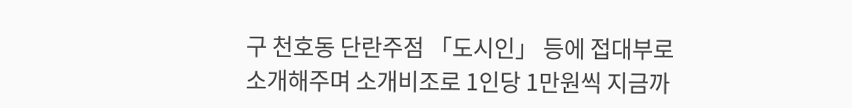구 천호동 단란주점 「도시인」 등에 접대부로
소개해주며 소개비조로 1인당 1만원씩 지금까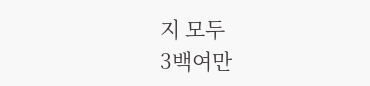지 모두
3백여만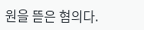원을 뜯은 혐의다.